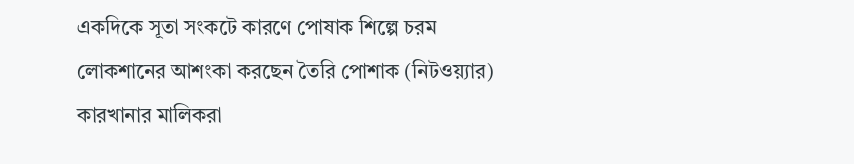একদিকে সূতা সংকটে কারণে পোষাক শিল্পে চরম লোকশানের আশংকা করছেন তৈরি পোশাক (নিটওয়্যার) কারখানার মালিকরা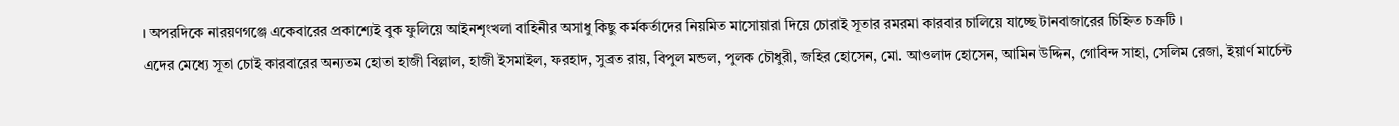। অপরদিকে নারয়ণগঞ্জে একেবারের প্রকাশ্যেই বুক ফুলিয়ে আইনশৃংখলা বাহিনীর অসাধু কিছু কর্মকর্তাদের নিয়মিত মাসোয়ারা দিয়ে চোরাই সূতার রমরমা কারবার চালিয়ে যাচ্ছে টানবাজারের চিহ্নিত চক্রটি ।
এদের মেধ্যে সূতা চোই কারবারের অন্যতম হোতা হাজী বিল্লাল, হাজী ইসমাইল, ফরহাদ, সুব্রত রায়, বিপুল মন্ডল, পুলক চৌধুরী, জহির হোসেন, মো. আওলাদ হোসেন, আমিন উদ্দিন, গোবিন্দ সাহা, সেলিম রেজা, ইয়ার্ণ মার্চেন্ট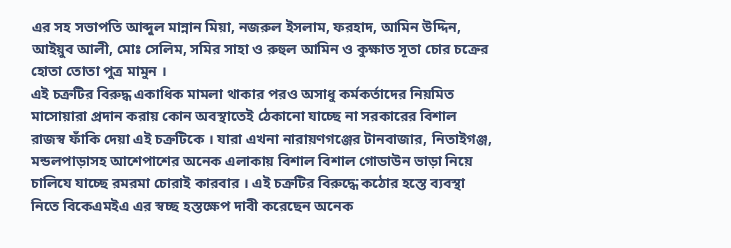এর সহ সভাপতি আব্দুল মান্নান মিয়া, নজরুল ইসলাম, ফরহাদ, আমিন উদ্দিন, আইয়ুব আলী, মোঃ সেলিম, সমির সাহা ও রুহুল আমিন ও কুক্ষাত সূতা চোর চক্রের হোতা তোতা পুত্র মামুন ।
এই চক্রটির বিরুদ্ধ একাধিক মামলা থাকার পরও অসাধু কর্মকর্তাদের নিয়মিত মাসোয়ারা প্রদান করায় কোন অবস্থাতেই ঠেকানো যাচ্ছে না সরকারের বিশাল রাজস্ব ফাঁকি দেয়া এই চক্রটিকে । যারা এখনা নারায়ণগঞ্জের টানবাজার, নিতাইগঞ্জ, মন্ডলপাড়াসহ আশেপাশের অনেক এলাকায় বিশাল বিশাল গোডাউন ভাড়া নিয়ে চালিযে যাচ্ছে রমরমা চোরাই কারবার । এই চক্রটির বিরুদ্ধে কঠোর হস্তে ব্যবস্থা নিতে বিকেএমইএ এর স্বচ্ছ হস্তক্ষেপ দাবী করেছেন অনেক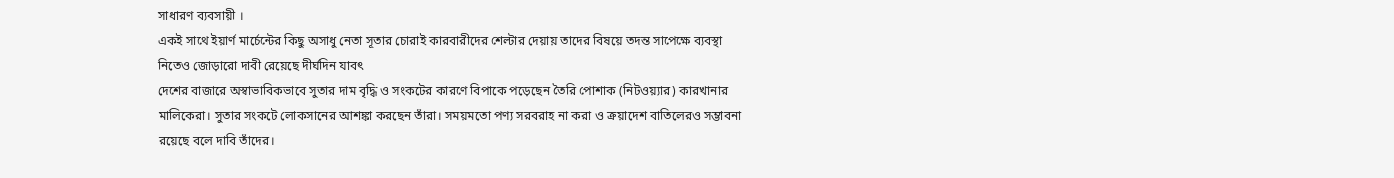সাধারণ ব্যবসায়ী ।
একই সাথে ইয়ার্ণ মার্চেন্টের কিছু অসাধু নেতা সূতার চোরাই কারবারীদের শেল্টার দেয়ায় তাদের বিষয়ে তদন্ত সাপেক্ষে ব্যবস্থা নিতেও জোড়ারো দাবী রেয়েছে দীর্ঘদিন যাবৎ
দেশের বাজারে অস্বাভাবিকভাবে সুতার দাম বৃদ্ধি ও সংকটের কারণে বিপাকে পড়েছেন তৈরি পোশাক (নিটওয়্যার) কারখানার মালিকেরা। সুতার সংকটে লোকসানের আশঙ্কা করছেন তাঁরা। সময়মতো পণ্য সরবরাহ না করা ও ক্রয়াদেশ বাতিলেরও সম্ভাবনা রয়েছে বলে দাবি তাঁদের।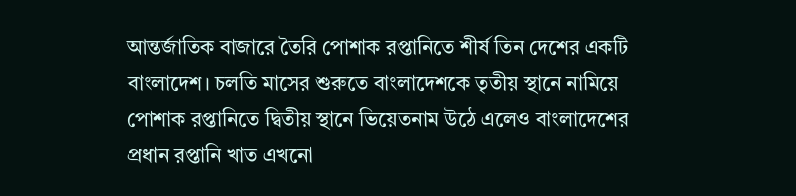আন্তর্জাতিক বাজারে তৈরি পোশাক রপ্তানিতে শীর্ষ তিন দেশের একটি বাংলাদেশ। চলতি মাসের শুরুতে বাংলাদেশকে তৃতীয় স্থানে নামিয়ে পোশাক রপ্তানিতে দ্বিতীয় স্থানে ভিয়েতনাম উঠে এলেও বাংলাদেশের প্রধান রপ্তানি খাত এখনো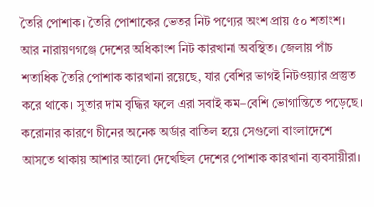তৈরি পোশাক। তৈরি পোশাকের ভেতর নিট পণ্যের অংশ প্রায় ৫০ শতাংশ।
আর নারায়ণগঞ্জে দেশের অধিকাংশ নিট কারখানা অবস্থিত। জেলায় পাঁচ শতাধিক তৈরি পোশাক কারখানা রয়েছে, যার বেশির ভাগই নিটওয়্যার প্রস্তুত করে থাকে। সুতার দাম বৃদ্ধির ফলে এরা সবাই কম–বেশি ভোগান্তিতে পড়েছে।
করোনার কারণে চীনের অনেক অর্ডার বাতিল হয়ে সেগুলো বাংলাদেশে আসতে থাকায় আশার আলো দেখেছিল দেশের পোশাক কারখানা ব্যবসায়ীরা।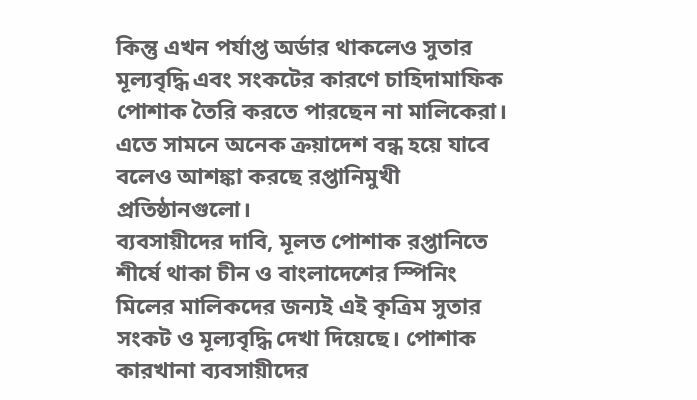কিন্তু এখন পর্যাপ্ত অর্ডার থাকলেও সুতার মূল্যবৃদ্ধি এবং সংকটের কারণে চাহিদামাফিক পোশাক তৈরি করতে পারছেন না মালিকেরা। এতে সামনে অনেক ক্রয়াদেশ বন্ধ হয়ে যাবে বলেও আশঙ্কা করছে রপ্তানিমুখী প্রতিষ্ঠানগুলো।
ব্যবসায়ীদের দাবি, মূলত পোশাক রপ্তানিতে শীর্ষে থাকা চীন ও বাংলাদেশের স্পিনিং মিলের মালিকদের জন্যই এই কৃত্রিম সুতার সংকট ও মূল্যবৃদ্ধি দেখা দিয়েছে। পোশাক কারখানা ব্যবসায়ীদের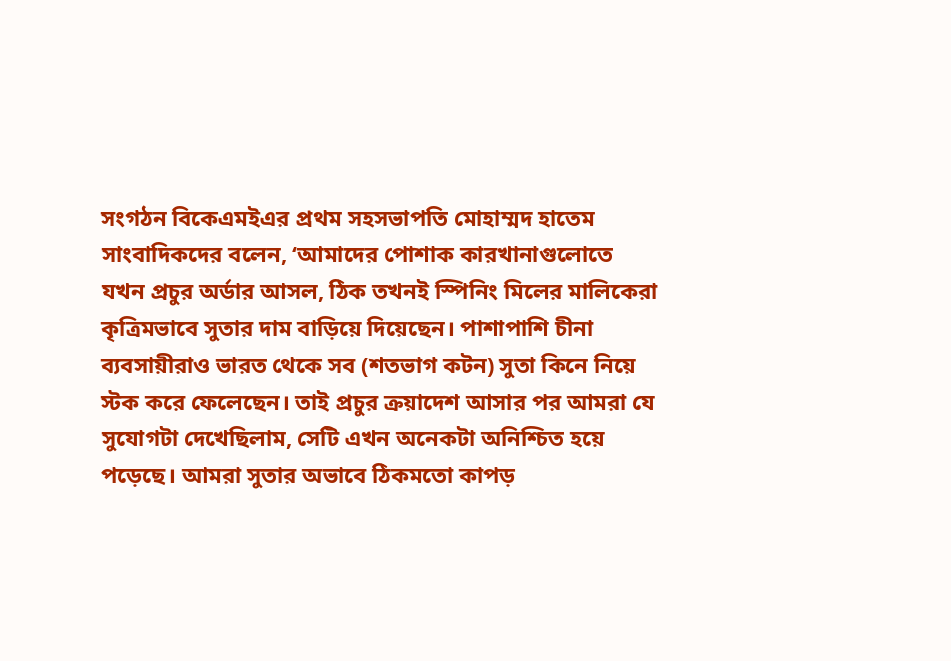সংগঠন বিকেএমইএর প্রথম সহসভাপতি মোহাম্মদ হাতেম সাংবাদিকদের বলেন, ‘আমাদের পোশাক কারখানাগুলোতে যখন প্রচুর অর্ডার আসল, ঠিক তখনই স্পিনিং মিলের মালিকেরা কৃত্রিমভাবে সুতার দাম বাড়িয়ে দিয়েছেন। পাশাপাশি চীনা ব্যবসায়ীরাও ভারত থেকে সব (শতভাগ কটন) সুতা কিনে নিয়ে স্টক করে ফেলেছেন। তাই প্রচুর ক্রয়াদেশ আসার পর আমরা যে সুযোগটা দেখেছিলাম, সেটি এখন অনেকটা অনিশ্চিত হয়ে পড়েছে। আমরা সুতার অভাবে ঠিকমতো কাপড়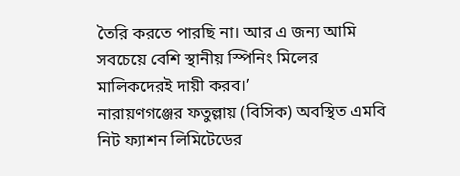তৈরি করতে পারছি না। আর এ জন্য আমি সবচেয়ে বেশি স্থানীয় স্পিনিং মিলের মালিকদেরই দায়ী করব।’
নারায়ণগঞ্জের ফতুল্লায় (বিসিক) অবস্থিত এমবি নিট ফ্যাশন লিমিটেডের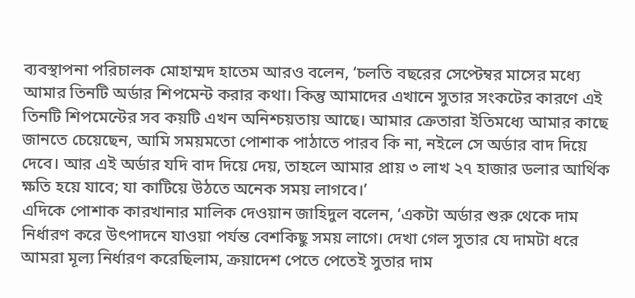ব্যবস্থাপনা পরিচালক মোহাম্মদ হাতেম আরও বলেন, ‘চলতি বছরের সেপ্টেম্বর মাসের মধ্যে আমার তিনটি অর্ডার শিপমেন্ট করার কথা। কিন্তু আমাদের এখানে সুতার সংকটের কারণে এই তিনটি শিপমেন্টের সব কয়টি এখন অনিশ্চয়তায় আছে। আমার ক্রেতারা ইতিমধ্যে আমার কাছে জানতে চেয়েছেন, আমি সময়মতো পোশাক পাঠাতে পারব কি না, নইলে সে অর্ডার বাদ দিয়ে দেবে। আর এই অর্ডার যদি বাদ দিয়ে দেয়, তাহলে আমার প্রায় ৩ লাখ ২৭ হাজার ডলার আর্থিক ক্ষতি হয়ে যাবে; যা কাটিয়ে উঠতে অনেক সময় লাগবে।’
এদিকে পোশাক কারখানার মালিক দেওয়ান জাহিদুল বলেন, ‘একটা অর্ডার শুরু থেকে দাম নির্ধারণ করে উৎপাদনে যাওয়া পর্যন্ত বেশকিছু সময় লাগে। দেখা গেল সুতার যে দামটা ধরে আমরা মূল্য নির্ধারণ করেছিলাম, ক্রয়াদেশ পেতে পেতেই সুতার দাম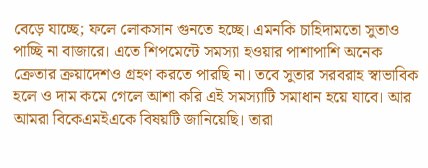বেড়ে যাচ্ছে; ফলে লোকসান গুনতে হচ্ছে। এমনকি চাহিদামতো সুতাও পাচ্ছি না বাজারে। এতে শিপমেন্টে সমস্যা হওয়ার পাশাপাশি অনেক ক্রেতার ক্রয়াদেশও গ্রহণ করতে পারছি না। তবে সুতার সরবরাহ স্বাভাবিক হলে ও দাম কমে গেলে আশা করি এই সমস্যাটি সমাধান হয়ে যাবে। আর আমরা বিকেএমইএকে বিষয়টি জানিয়েছি। তারা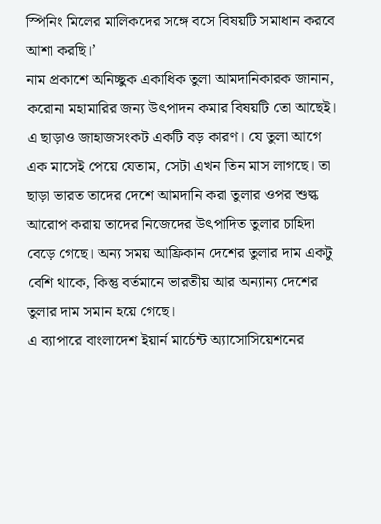স্পিনিং মিলের মালিকদের সঙ্গে বসে বিষয়টি সমাধান করবে আশা করছি।’
নাম প্রকাশে অনিচ্ছুক একাধিক তুলা আমদানিকারক জানান, করোনা মহামারির জন্য উৎপাদন কমার বিষয়টি তো আছেই। এ ছাড়াও জাহাজসংকট একটি বড় কারণ। যে তুলা আগে এক মাসেই পেয়ে যেতাম, সেটা এখন তিন মাস লাগছে। তা ছাড়া ভারত তাদের দেশে আমদানি করা তুলার ওপর শুল্ক আরোপ করায় তাদের নিজেদের উৎপাদিত তুলার চাহিদা বেড়ে গেছে। অন্য সময় আফ্রিকান দেশের তুলার দাম একটু বেশি থাকে, কিন্তু বর্তমানে ভারতীয় আর অন্যান্য দেশের তুলার দাম সমান হয়ে গেছে।
এ ব্যাপারে বাংলাদেশ ইয়ার্ন মার্চেন্ট অ্যাসোসিয়েশনের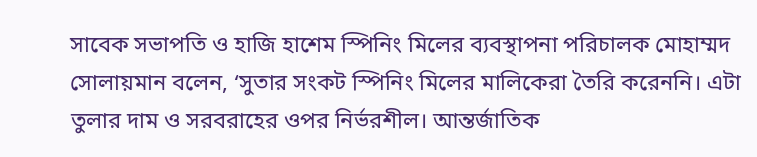সাবেক সভাপতি ও হাজি হাশেম স্পিনিং মিলের ব্যবস্থাপনা পরিচালক মোহাম্মদ সোলায়মান বলেন, ‘সুতার সংকট স্পিনিং মিলের মালিকেরা তৈরি করেননি। এটা তুলার দাম ও সরবরাহের ওপর নির্ভরশীল। আন্তর্জাতিক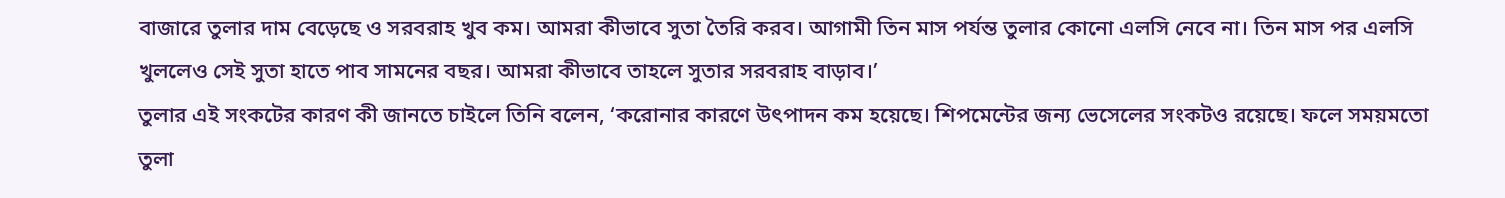বাজারে তুলার দাম বেড়েছে ও সরবরাহ খুব কম। আমরা কীভাবে সুতা তৈরি করব। আগামী তিন মাস পর্যন্ত তুলার কোনো এলসি নেবে না। তিন মাস পর এলসি খুললেও সেই সুতা হাতে পাব সামনের বছর। আমরা কীভাবে তাহলে সুতার সরবরাহ বাড়াব।’
তুলার এই সংকটের কারণ কী জানতে চাইলে তিনি বলেন, ‘করোনার কারণে উৎপাদন কম হয়েছে। শিপমেন্টের জন্য ভেসেলের সংকটও রয়েছে। ফলে সময়মতো তুলা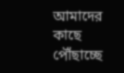আমাদের কাছে পৌঁছাচ্ছে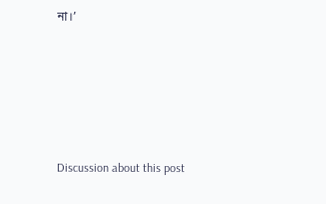না।’









Discussion about this post